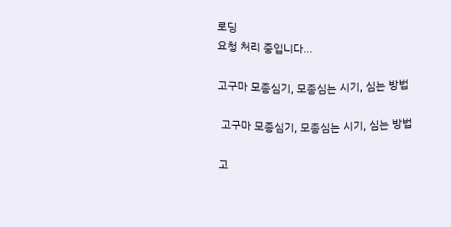로딩
요청 처리 중입니다...

고구마 모종심기, 모종심는 시기, 심는 방법

 고구마 모종심기, 모종심는 시기, 심는 방법

고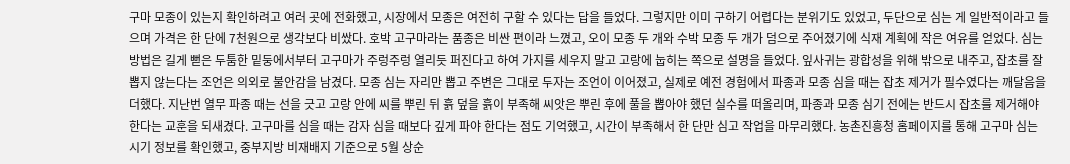구마 모종이 있는지 확인하려고 여러 곳에 전화했고, 시장에서 모종은 여전히 구할 수 있다는 답을 들었다. 그렇지만 이미 구하기 어렵다는 분위기도 있었고, 두단으로 심는 게 일반적이라고 들으며 가격은 한 단에 7천원으로 생각보다 비쌌다. 호박 고구마라는 품종은 비싼 편이라 느꼈고, 오이 모종 두 개와 수박 모종 두 개가 덤으로 주어졌기에 식재 계획에 작은 여유를 얻었다. 심는 방법은 길게 뻗은 두툼한 밑둥에서부터 고구마가 주렁주렁 열리듯 퍼진다고 하여 가지를 세우지 말고 고랑에 눕히는 쪽으로 설명을 들었다. 잎사귀는 광합성을 위해 밖으로 내주고, 잡초를 잘 뽑지 않는다는 조언은 의외로 불안감을 남겼다. 모종 심는 자리만 뽑고 주변은 그대로 두자는 조언이 이어졌고, 실제로 예전 경험에서 파종과 모종 심을 때는 잡초 제거가 필수였다는 깨달음을 더했다. 지난번 열무 파종 때는 선을 긋고 고랑 안에 씨를 뿌린 뒤 흙 덮을 흙이 부족해 씨앗은 뿌린 후에 풀을 뽑아야 했던 실수를 떠올리며, 파종과 모종 심기 전에는 반드시 잡초를 제거해야 한다는 교훈을 되새겼다. 고구마를 심을 때는 감자 심을 때보다 깊게 파야 한다는 점도 기억했고, 시간이 부족해서 한 단만 심고 작업을 마무리했다. 농촌진흥청 홈페이지를 통해 고구마 심는 시기 정보를 확인했고, 중부지방 비재배지 기준으로 5월 상순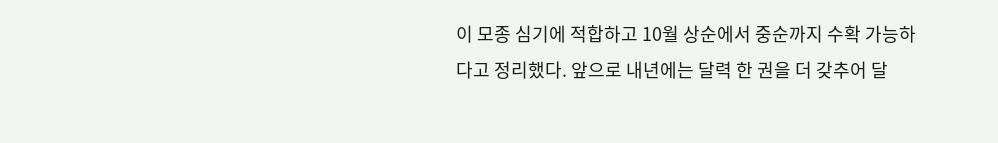이 모종 심기에 적합하고 10월 상순에서 중순까지 수확 가능하다고 정리했다. 앞으로 내년에는 달력 한 권을 더 갖추어 달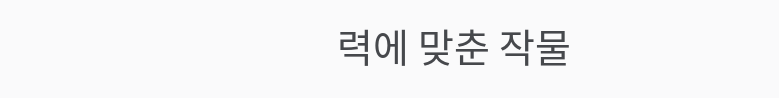력에 맞춘 작물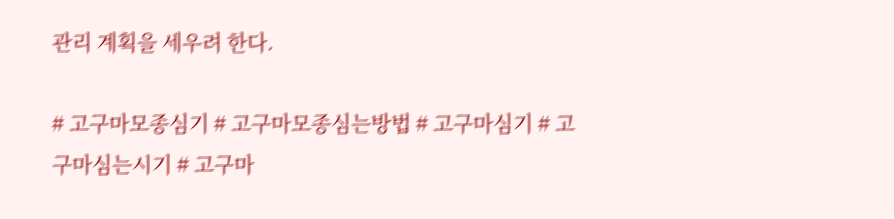관리 계획을 세우려 한다.

# 고구마모종심기 # 고구마모종심는방법 # 고구마심기 # 고구마심는시기 # 고구마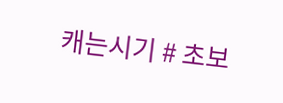캐는시기 # 초보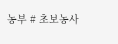농부 # 초보농사